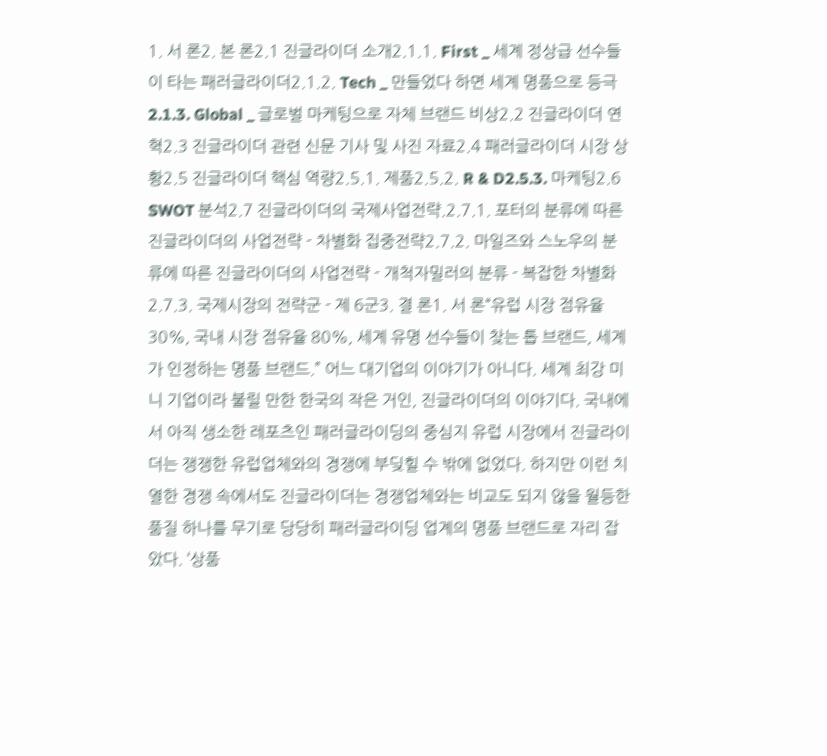1. 서 론2. 본 론2.1 진글라이더 소개2.1.1. First _ 세계 정상급 선수들이 타는 패러글라이더2.1.2. Tech _ 만들었다 하면 세계 명품으로 등극2.1.3. Global _ 글로벌 마케팅으로 자체 브랜드 비상2.2 진글라이더 연혁2.3 진글라이더 관련 신문 기사 및 사진 자료2.4 패러글라이더 시장 상황2.5 진글라이더 핵심 역량2.5.1. 제품2.5.2. R & D2.5.3. 마케팅2.6 SWOT 분석2.7 진글라이더의 국제사업전략.2.7.1. 포터의 분류에 따른 진글라이더의 사업전략 - 차별화 집중전략2.7.2. 마일즈와 스노우의 분류에 따른 진글라이더의 사업전략 - 개척자밀러의 분류 - 복잡한 차별화2.7.3. 국제시장의 전략군 - 제 6군3. 결 론1. 서 론“유럽 시장 점유율 30%, 국내 시장 점유율 80%, 세계 유명 선수들이 찾는 톱 브랜드, 세계가 인정하는 명품 브랜드.” 어느 대기업의 이야기가 아니다. 세계 최강 미니 기업이라 불릴 만한 한국의 작은 거인, 진글라이더의 이야기다. 국내에서 아직 생소한 레포츠인 패러글라이딩의 중심지 유럽 시장에서 진글라이더는 쟁쟁한 유럽업체와의 경쟁에 부딪힐 수 밖에 없었다. 하지만 이런 치열한 경쟁 속에서도 진글라이더는 경쟁업체와는 비교도 되지 않을 월등한 품질 하나를 무기로 당당히 패러글라이딩 업계의 명품 브랜드로 자리 잡았다. ‘상품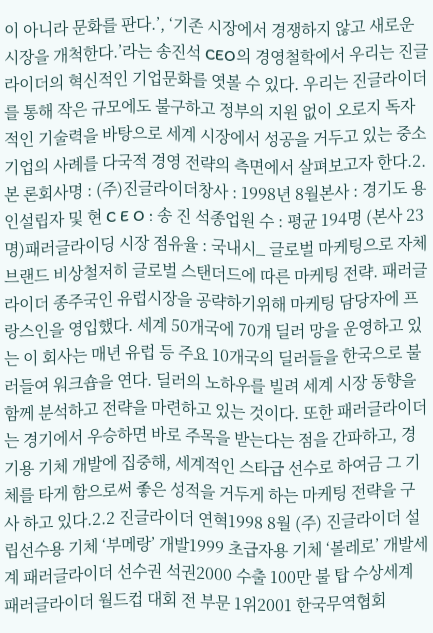이 아니라 문화를 판다.’, ‘기존 시장에서 경쟁하지 않고 새로운 시장을 개척한다.’라는 송진석 CEO의 경영철학에서 우리는 진글라이더의 혁신적인 기업문화를 엿볼 수 있다. 우리는 진글라이더를 통해 작은 규모에도 불구하고 정부의 지원 없이 오로지 독자적인 기술력을 바탕으로 세계 시장에서 성공을 거두고 있는 중소기업의 사례를 다국적 경영 전략의 측면에서 살펴보고자 한다.2. 본 론회사명 : (주)진글라이더창사 : 1998년 8월본사 : 경기도 용인설립자 및 현 C E O : 송 진 석종업원 수 : 평균 194명 (본사 23명)패러글라이딩 시장 점유율 : 국내시_ 글로벌 마케팅으로 자체 브랜드 비상철저히 글로벌 스탠더드에 따른 마케팅 전략. 패러글라이더 종주국인 유럽시장을 공략하기위해 마케팅 담당자에 프랑스인을 영입했다. 세계 50개국에 70개 딜러 망을 운영하고 있는 이 회사는 매년 유럽 등 주요 10개국의 딜러들을 한국으로 불러들여 워크숍을 연다. 딜러의 노하우를 빌려 세계 시장 동향을 함께 분석하고 전략을 마련하고 있는 것이다. 또한 패러글라이더는 경기에서 우승하면 바로 주목을 받는다는 점을 간파하고, 경기용 기체 개발에 집중해, 세계적인 스타급 선수로 하여금 그 기체를 타게 함으로써 좋은 성적을 거두게 하는 마케팅 전략을 구사 하고 있다.2.2 진글라이더 연혁1998 8월 (주) 진글라이더 설립선수용 기체 ‘부메랑’ 개발1999 초급자용 기체 ‘볼레로’ 개발세계 패러글라이더 선수권 석권2000 수출 100만 불 탑 수상세계 패러글라이더 월드컵 대회 전 부문 1위2001 한국무역협회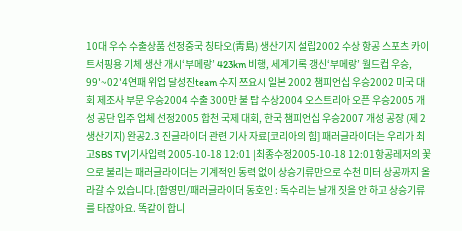10대 우수 수출상품 선정중국 칭타오(靑島) 생산기지 설립2002 수상 항공 스포츠 카이트서핑용 기체 생산 개시‘부메랑’ 423km 비행, 세계기록 갱신‘부메랑’ 월드컵 우승, 99'~02'4연패 위업 달성진team 수지 쯔요시 일본 2002 챔피언십 우승2002 미국 대회 제조사 부문 우승2004 수출 300만 불 탑 수상2004 오스트리아 오픈 우승2005 개성 공단 입주 업체 선정2005 합천 국제 대회, 한국 챔피언십 우승2007 개성 공장 (제 2 생산기지) 완공2.3 진글라이더 관련 기사 자료[코리아의 힘] 패러글라이더는 우리가 최고SBS TV|기사입력 2005-10-18 12:01 |최종수정2005-10-18 12:01항공레저의 꽃으로 불리는 패러글라이더는 기계적인 동력 없이 상승기류만으로 수천 미터 상공까지 올라갈 수 있습니다.[함영민/패러글라이더 동호인 : 독수리는 날개 짓을 안 하고 상승기류를 타잖아요. 똑같이 합니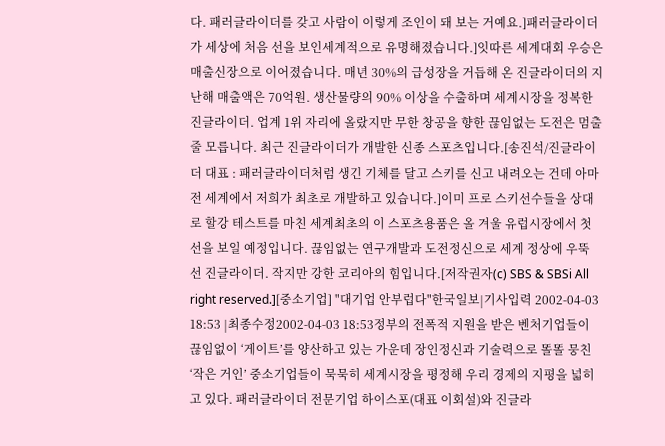다. 패러글라이더를 갖고 사람이 이렇게 조인이 돼 보는 거예요.]패러글라이더가 세상에 처음 선을 보인세계적으로 유명해졌습니다.]잇따른 세계대회 우승은 매출신장으로 이어졌습니다. 매년 30%의 급성장을 거듭해 온 진글라이더의 지난해 매출액은 70억원. 생산물량의 90% 이상을 수출하며 세계시장을 정복한 진글라이더. 업계 1위 자리에 올랐지만 무한 창공을 향한 끊임없는 도전은 멈출 줄 모릅니다. 최근 진글라이더가 개발한 신종 스포츠입니다.[송진석/진글라이더 대표 : 패러글라이더처럼 생긴 기체를 달고 스키를 신고 내려오는 건데 아마 전 세계에서 저희가 최초로 개발하고 있습니다.]이미 프로 스키선수들을 상대로 할강 테스트를 마친 세계최초의 이 스포츠용품은 올 겨울 유럽시장에서 첫 선을 보일 예정입니다. 끊임없는 연구개발과 도전정신으로 세계 정상에 우뚝 선 진글라이더. 작지만 강한 코리아의 힘입니다.[저작권자(c) SBS & SBSi All right reserved.][중소기업] "대기업 안부럽다"한국일보|기사입력 2002-04-03 18:53 |최종수정2002-04-03 18:53정부의 전폭적 지원을 받은 벤처기업들이 끊임없이 ‘게이트’를 양산하고 있는 가운데 장인정신과 기술력으로 똘똘 뭉친 ‘작은 거인’ 중소기업들이 묵묵히 세계시장을 평정해 우리 경제의 지평을 넓히고 있다. 패러글라이더 전문기업 하이스포(대표 이회설)와 진글라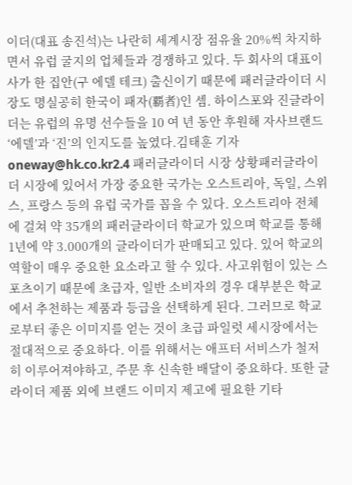이더(대표 송진석)는 나란히 세계시장 점유율 20%씩 차지하면서 유럽 굴지의 업체들과 경쟁하고 있다. 두 회사의 대표이사가 한 집안(구 에델 테크) 출신이기 때문에 패러글라이더 시장도 명실공히 한국이 패자(覇者)인 셈. 하이스포와 진글라이더는 유럽의 유명 선수들을 10 여 년 동안 후원해 자사브랜드 ‘에델’과 ‘진’의 인지도를 높였다.김태훈 기자 oneway@hk.co.kr2.4 패러글라이더 시장 상황패러글라이더 시장에 있어서 가장 중요한 국가는 오스트리아, 독일, 스위스, 프랑스 등의 유럽 국가를 꼽을 수 있다. 오스트리아 전체에 걸쳐 약 35개의 패러글라이더 학교가 있으며 학교를 통해 1년에 약 3.000개의 글라이더가 판매되고 있다. 있어 학교의 역할이 매우 중요한 요소라고 할 수 있다. 사고위험이 있는 스포츠이기 때문에 초급자, 일반 소비자의 경우 대부분은 학교에서 추천하는 제품과 등급을 선택하게 된다. 그러므로 학교로부터 좋은 이미지를 얻는 것이 초급 파일럿 세시장에서는 절대적으로 중요하다. 이를 위해서는 애프터 서비스가 철저히 이루어져야하고, 주문 후 신속한 배달이 중요하다. 또한 글라이더 제품 외에 브랜드 이미지 제고에 필요한 기타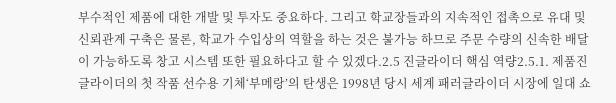부수적인 제품에 대한 개발 및 투자도 중요하다. 그리고 학교장들과의 지속적인 접촉으로 유대 및 신뢰관계 구축은 물론, 학교가 수입상의 역할을 하는 것은 불가능 하므로 주문 수량의 신속한 배달이 가능하도록 창고 시스템 또한 필요하다고 할 수 있겠다.2.5 진글라이더 핵심 역량2.5.1. 제품진글라이더의 첫 작품 선수용 기체‘부메랑’의 탄생은 1998년 당시 세계 패러글라이더 시장에 일대 쇼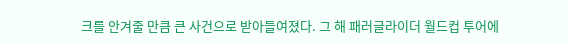크를 안겨줄 만큼 큰 사건으로 받아들여졌다. 그 해 패러글라이더 월드컵 투어에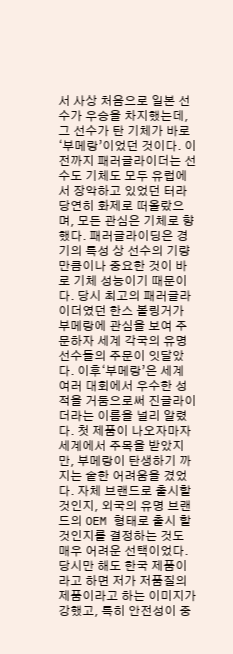서 사상 처음으로 일본 선수가 우승을 차지했는데, 그 선수가 탄 기체가 바로 ‘부메랑’이었던 것이다. 이전까지 패러글라이더는 선수도 기체도 모두 유럽에서 장악하고 있었던 터라 당연히 화제로 떠올랐으며, 모든 관심은 기체로 향했다. 패러글라이딩은 경기의 특성 상 선수의 기량만큼이나 중요한 것이 바로 기체 성능이기 때문이다. 당시 최고의 패러글라이더였던 한스 볼링거가 부메랑에 관심을 보여 주문하자 세계 각국의 유명 선수들의 주문이 잇달았다. 이후‘부메랑’은 세계 여러 대회에서 우수한 성적을 거둠으로써 진글라이더라는 이름을 널리 알렸다. 첫 제품이 나오자마자 세계에서 주목을 받았지만, 부메랑이 탄생하기 까지는 숱한 어려움을 겼었다. 자체 브랜드로 출시할 것인지, 외국의 유명 브랜드의 OEM 형태로 출시 할 것인지를 결정하는 것도 매우 어려운 선택이었다. 당시만 해도 한국 제품이라고 하면 저가 저품질의 제품이라고 하는 이미지가 강했고, 특히 안전성이 중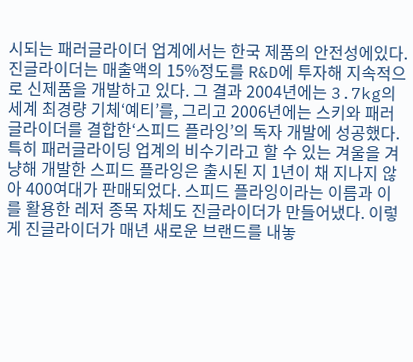시되는 패러글라이더 업계에서는 한국 제품의 안전성에있다. 진글라이더는 매출액의 15%정도를 R&D에 투자해 지속적으로 신제품을 개발하고 있다. 그 결과 2004년에는 3.7kg의 세계 최경량 기체‘예티’를, 그리고 2006년에는 스키와 패러글라이더를 결합한‘스피드 플라잉’의 독자 개발에 성공했다. 특히 패러글라이딩 업계의 비수기라고 할 수 있는 겨울을 겨냥해 개발한 스피드 플라잉은 출시된 지 1년이 채 지나지 않아 400여대가 판매되었다. 스피드 플라잉이라는 이름과 이를 활용한 레저 종목 자체도 진글라이더가 만들어냈다. 이렇게 진글라이더가 매년 새로운 브랜드를 내놓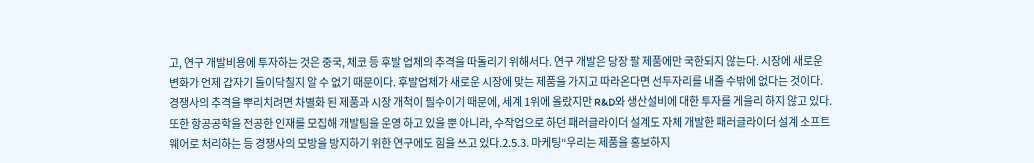고, 연구 개발비용에 투자하는 것은 중국, 체코 등 후발 업체의 추격을 따돌리기 위해서다. 연구 개발은 당장 팔 제품에만 국한되지 않는다. 시장에 새로운 변화가 언제 갑자기 들이닥칠지 알 수 없기 때문이다. 후발업체가 새로운 시장에 맞는 제품을 가지고 따라온다면 선두자리를 내줄 수밖에 없다는 것이다. 경쟁사의 추격을 뿌리치려면 차별화 된 제품과 시장 개척이 필수이기 때문에, 세계 1위에 올랐지만 R&D와 생산설비에 대한 투자를 게을리 하지 않고 있다. 또한 항공공학을 전공한 인재를 모집해 개발팀을 운영 하고 있을 뿐 아니라, 수작업으로 하던 패러글라이더 설계도 자체 개발한 패러글라이더 설계 소프트웨어로 처리하는 등 경쟁사의 모방을 방지하기 위한 연구에도 힘을 쓰고 있다.2.5.3. 마케팅“우리는 제품을 홍보하지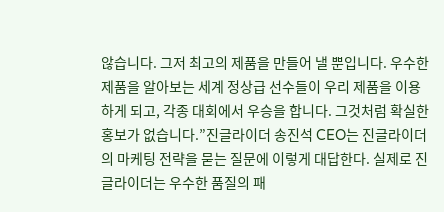않습니다. 그저 최고의 제품을 만들어 낼 뿐입니다. 우수한 제품을 알아보는 세계 정상급 선수들이 우리 제품을 이용하게 되고, 각종 대회에서 우승을 합니다. 그것처럼 확실한 홍보가 없습니다.”진글라이더 송진석 CEO는 진글라이더의 마케팅 전략을 묻는 질문에 이렇게 대답한다. 실제로 진글라이더는 우수한 품질의 패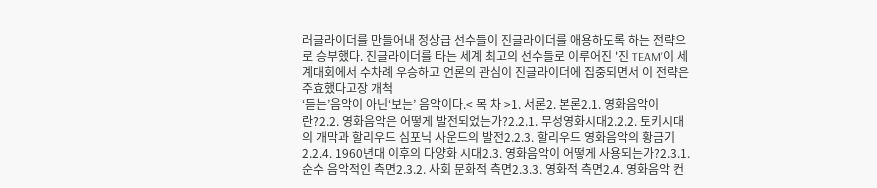러글라이더를 만들어내 정상급 선수들이 진글라이더를 애용하도록 하는 전략으로 승부했다. 진글라이더를 타는 세계 최고의 선수들로 이루어진 '진 TEAM'이 세계대회에서 수차례 우승하고 언론의 관심이 진글라이더에 집중되면서 이 전략은 주효했다고장 개척
‘듣는’음악이 아닌‘보는’ 음악이다.< 목 차 >1. 서론2. 본론2.1. 영화음악이란?2.2. 영화음악은 어떻게 발전되었는가?2.2.1. 무성영화시대2.2.2. 토키시대의 개막과 할리우드 심포닉 사운드의 발전2.2.3. 할리우드 영화음악의 황금기2.2.4. 1960년대 이후의 다양화 시대2.3. 영화음악이 어떻게 사용되는가?2.3.1. 순수 음악적인 측면2.3.2. 사회 문화적 측면2.3.3. 영화적 측면2.4. 영화음악 컨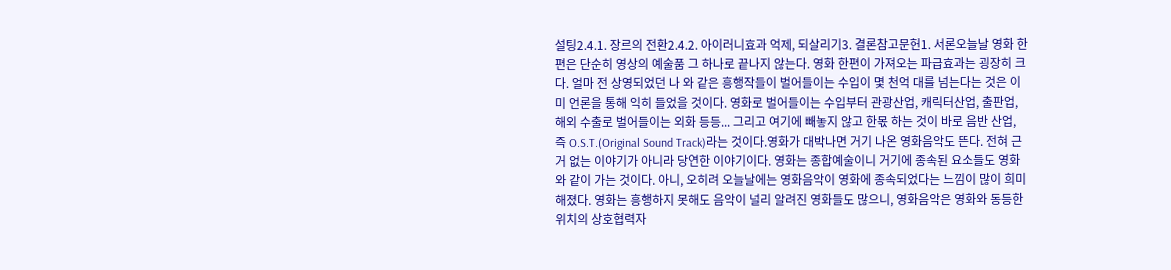설팅2.4.1. 장르의 전환2.4.2. 아이러니효과 억제, 되살리기3. 결론참고문헌1. 서론오늘날 영화 한편은 단순히 영상의 예술품 그 하나로 끝나지 않는다. 영화 한편이 가져오는 파급효과는 굉장히 크다. 얼마 전 상영되었던 나 와 같은 흥행작들이 벌어들이는 수입이 몇 천억 대를 넘는다는 것은 이미 언론을 통해 익히 들었을 것이다. 영화로 벌어들이는 수입부터 관광산업, 캐릭터산업, 출판업, 해외 수출로 벌어들이는 외화 등등... 그리고 여기에 빼놓지 않고 한몫 하는 것이 바로 음반 산업, 즉 O.S.T.(Original Sound Track)라는 것이다.영화가 대박나면 거기 나온 영화음악도 뜬다. 전혀 근거 없는 이야기가 아니라 당연한 이야기이다. 영화는 종합예술이니 거기에 종속된 요소들도 영화와 같이 가는 것이다. 아니, 오히려 오늘날에는 영화음악이 영화에 종속되었다는 느낌이 많이 희미해졌다. 영화는 흥행하지 못해도 음악이 널리 알려진 영화들도 많으니, 영화음악은 영화와 동등한 위치의 상호협력자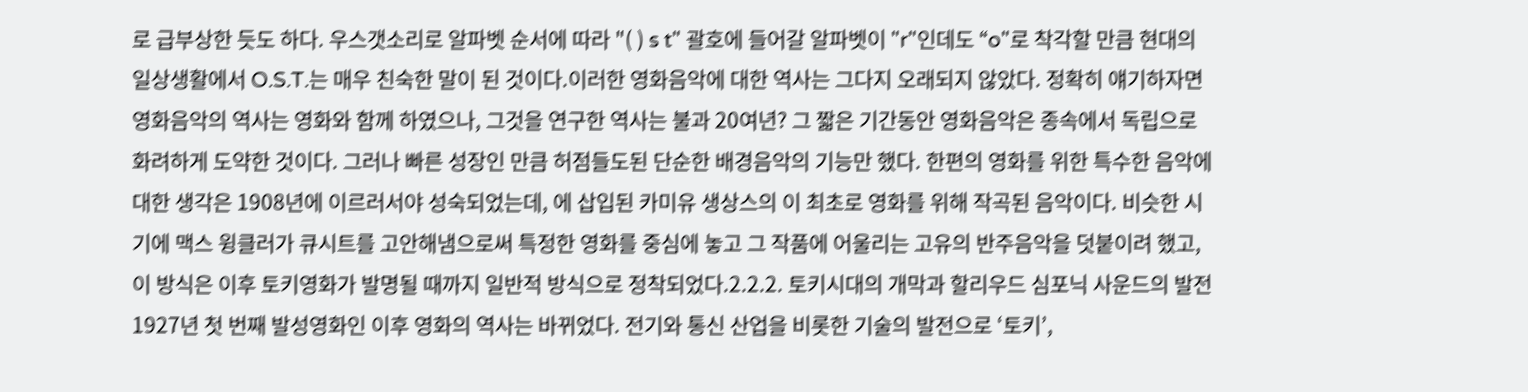로 급부상한 듯도 하다. 우스갯소리로 알파벳 순서에 따라 "( ) s t" 괄호에 들어갈 알파벳이 "r"인데도 “o"로 착각할 만큼 현대의 일상생활에서 O.S.T.는 매우 친숙한 말이 된 것이다.이러한 영화음악에 대한 역사는 그다지 오래되지 않았다. 정확히 얘기하자면 영화음악의 역사는 영화와 함께 하였으나, 그것을 연구한 역사는 불과 20여년? 그 짧은 기간동안 영화음악은 종속에서 독립으로 화려하게 도약한 것이다. 그러나 빠른 성장인 만큼 허점들도된 단순한 배경음악의 기능만 했다. 한편의 영화를 위한 특수한 음악에 대한 생각은 1908년에 이르러서야 성숙되었는데, 에 삽입된 카미유 생상스의 이 최초로 영화를 위해 작곡된 음악이다. 비슷한 시기에 맥스 윙클러가 큐시트를 고안해냄으로써 특정한 영화를 중심에 놓고 그 작품에 어울리는 고유의 반주음악을 덧붙이려 했고, 이 방식은 이후 토키영화가 발명될 때까지 일반적 방식으로 정착되었다.2.2.2. 토키시대의 개막과 할리우드 심포닉 사운드의 발전1927년 첫 번째 발성영화인 이후 영화의 역사는 바뀌었다. 전기와 통신 산업을 비롯한 기술의 발전으로 ‘토키’,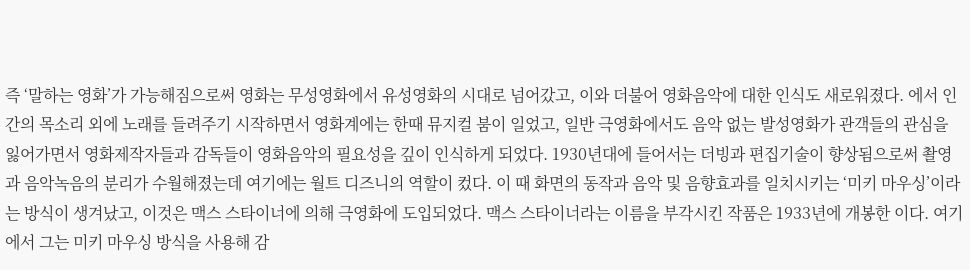즉 ‘말하는 영화’가 가능해짐으로써 영화는 무성영화에서 유성영화의 시대로 넘어갔고, 이와 더불어 영화음악에 대한 인식도 새로워졌다. 에서 인간의 목소리 외에 노래를 들려주기 시작하면서 영화계에는 한때 뮤지컬 붐이 일었고, 일반 극영화에서도 음악 없는 발성영화가 관객들의 관심을 잃어가면서 영화제작자들과 감독들이 영화음악의 필요성을 깊이 인식하게 되었다. 1930년대에 들어서는 더빙과 편집기술이 향상됨으로써 촬영과 음악녹음의 분리가 수월해졌는데 여기에는 월트 디즈니의 역할이 컸다. 이 때 화면의 동작과 음악 및 음향효과를 일치시키는 ‘미키 마우싱’이라는 방식이 생겨났고, 이것은 맥스 스타이너에 의해 극영화에 도입되었다. 맥스 스타이너라는 이름을 부각시킨 작품은 1933년에 개봉한 이다. 여기에서 그는 미키 마우싱 방식을 사용해 감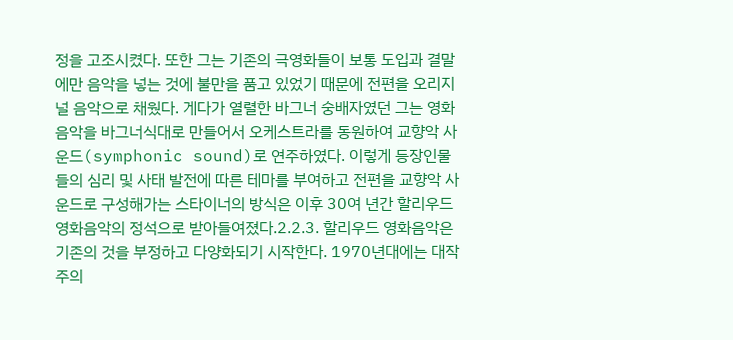정을 고조시켰다. 또한 그는 기존의 극영화들이 보통 도입과 결말에만 음악을 넣는 것에 불만을 품고 있었기 때문에 전편을 오리지널 음악으로 채웠다. 게다가 열렬한 바그너 숭배자였던 그는 영화음악을 바그너식대로 만들어서 오케스트라를 동원하여 교향악 사운드(symphonic sound)로 연주하였다. 이렇게 등장인물들의 심리 및 사태 발전에 따른 테마를 부여하고 전편을 교향악 사운드로 구성해가는 스타이너의 방식은 이후 30여 년간 할리우드 영화음악의 정석으로 받아들여졌다.2.2.3. 할리우드 영화음악은 기존의 것을 부정하고 다양화되기 시작한다. 1970년대에는 대작주의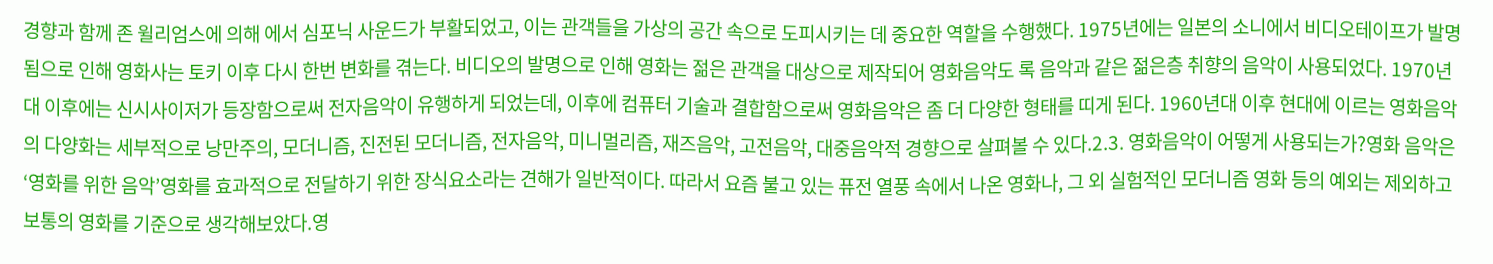경향과 함께 존 윌리엄스에 의해 에서 심포닉 사운드가 부활되었고, 이는 관객들을 가상의 공간 속으로 도피시키는 데 중요한 역할을 수행했다. 1975년에는 일본의 소니에서 비디오테이프가 발명됨으로 인해 영화사는 토키 이후 다시 한번 변화를 겪는다. 비디오의 발명으로 인해 영화는 젊은 관객을 대상으로 제작되어 영화음악도 록 음악과 같은 젊은층 취향의 음악이 사용되었다. 1970년대 이후에는 신시사이저가 등장함으로써 전자음악이 유행하게 되었는데, 이후에 컴퓨터 기술과 결합함으로써 영화음악은 좀 더 다양한 형태를 띠게 된다. 1960년대 이후 현대에 이르는 영화음악의 다양화는 세부적으로 낭만주의, 모더니즘, 진전된 모더니즘, 전자음악, 미니멀리즘, 재즈음악, 고전음악, 대중음악적 경향으로 살펴볼 수 있다.2.3. 영화음악이 어떻게 사용되는가?영화 음악은 ‘영화를 위한 음악’영화를 효과적으로 전달하기 위한 장식요소라는 견해가 일반적이다. 따라서 요즘 불고 있는 퓨전 열풍 속에서 나온 영화나, 그 외 실험적인 모더니즘 영화 등의 예외는 제외하고 보통의 영화를 기준으로 생각해보았다.영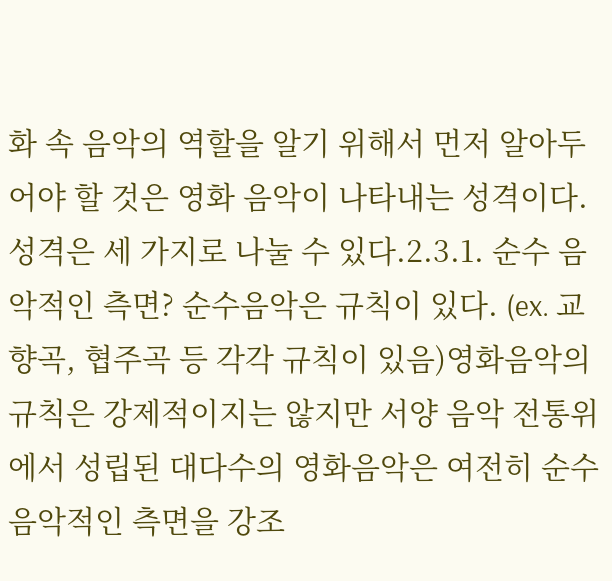화 속 음악의 역할을 알기 위해서 먼저 알아두어야 할 것은 영화 음악이 나타내는 성격이다. 성격은 세 가지로 나눌 수 있다.2.3.1. 순수 음악적인 측면? 순수음악은 규칙이 있다. (ex. 교향곡, 협주곡 등 각각 규칙이 있음)영화음악의 규칙은 강제적이지는 않지만 서양 음악 전통위에서 성립된 대다수의 영화음악은 여전히 순수 음악적인 측면을 강조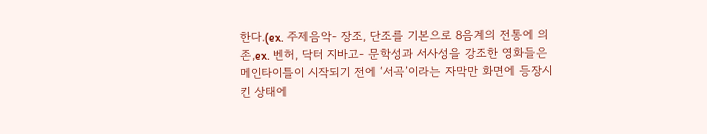한다.(ex. 주제음악- 장조, 단조를 기본으로 8음계의 전통에 의존,ex. 벤허, 닥터 지바고- 문학성과 서사성을 강조한 영화들은 메인타이틀이 시작되기 전에 ‘서곡’이라는 자막만 화면에 등장시킨 상태에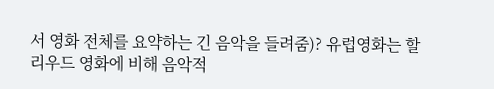서 영화 전체를 요약하는 긴 음악을 들려줌)? 유럽영화는 할리우드 영화에 비해 음악적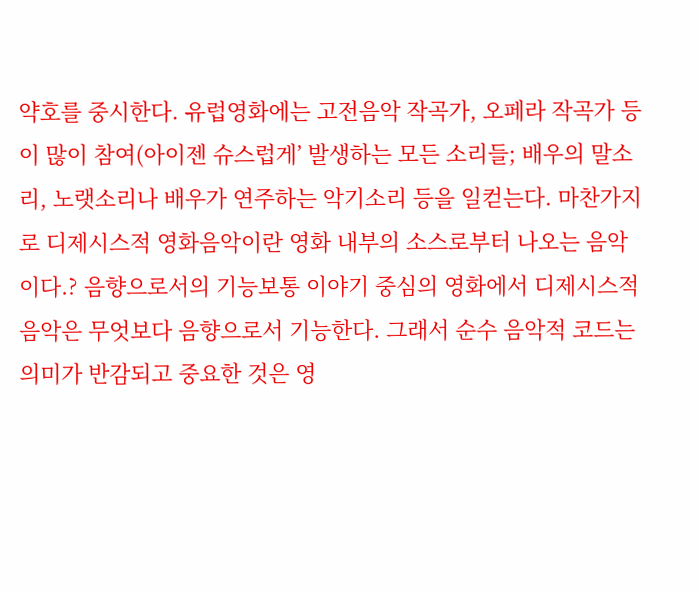약호를 중시한다. 유럽영화에는 고전음악 작곡가, 오페라 작곡가 등이 많이 참여(아이젠 슈스럽게’ 발생하는 모든 소리들; 배우의 말소리, 노랫소리나 배우가 연주하는 악기소리 등을 일컫는다. 마찬가지로 디제시스적 영화음악이란 영화 내부의 소스로부터 나오는 음악이다.? 음향으로서의 기능보통 이야기 중심의 영화에서 디제시스적 음악은 무엇보다 음향으로서 기능한다. 그래서 순수 음악적 코드는 의미가 반감되고 중요한 것은 영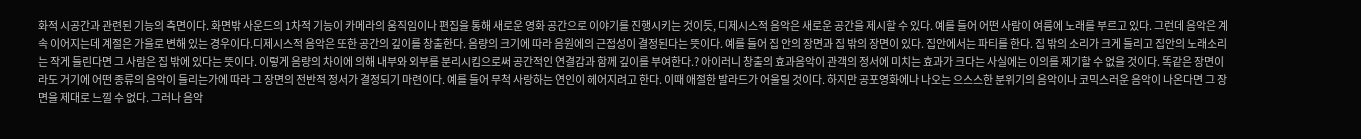화적 시공간과 관련된 기능의 측면이다. 화면밖 사운드의 1차적 기능이 카메라의 움직임이나 편집을 통해 새로운 영화 공간으로 이야기를 진행시키는 것이듯, 디제시스적 음악은 새로운 공간을 제시할 수 있다. 예를 들어 어떤 사람이 여름에 노래를 부르고 있다. 그런데 음악은 계속 이어지는데 계절은 가을로 변해 있는 경우이다.디제시스적 음악은 또한 공간의 깊이를 창출한다. 음량의 크기에 따라 음원에의 근접성이 결정된다는 뜻이다. 예를 들어 집 안의 장면과 집 밖의 장면이 있다. 집안에서는 파티를 한다. 집 밖의 소리가 크게 들리고 집안의 노래소리는 작게 들린다면 그 사람은 집 밖에 있다는 뜻이다. 이렇게 음량의 차이에 의해 내부와 외부를 분리시킴으로써 공간적인 연결감과 함께 깊이를 부여한다.? 아이러니 창출의 효과음악이 관객의 정서에 미치는 효과가 크다는 사실에는 이의를 제기할 수 없을 것이다. 똑같은 장면이라도 거기에 어떤 종류의 음악이 들리는가에 따라 그 장면의 전반적 정서가 결정되기 마련이다. 예를 들어 무척 사랑하는 연인이 헤어지려고 한다. 이때 애절한 발라드가 어울릴 것이다. 하지만 공포영화에나 나오는 으스스한 분위기의 음악이나 코믹스러운 음악이 나온다면 그 장면을 제대로 느낄 수 없다. 그러나 음악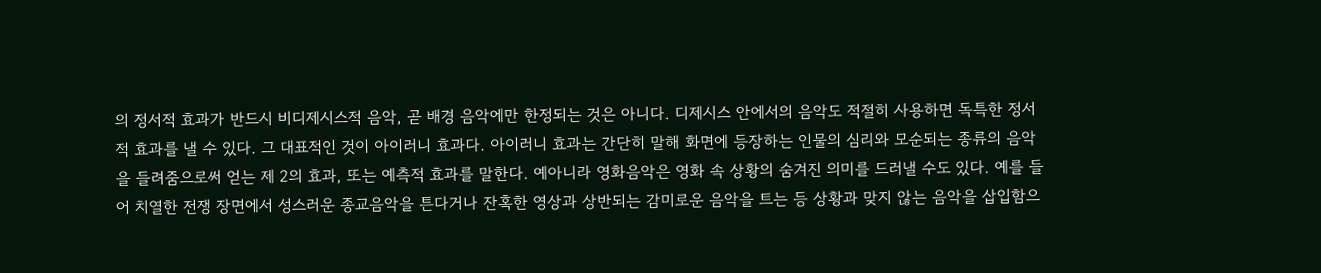의 정서적 효과가 반드시 비디제시스적 음악, 곧 배경 음악에만 한정되는 것은 아니다. 디제시스 안에서의 음악도 적절히 사용하면 독특한 정서적 효과를 낼 수 있다. 그 대표적인 것이 아이러니 효과다. 아이러니 효과는 간단히 말해 화면에 등장하는 인물의 심리와 모순되는 종류의 음악을 들려줌으로써 얻는 제 2의 효과, 또는 예측적 효과를 말한다. 예아니라 영화음악은 영화 속 상황의 숨겨진 의미를 드러낼 수도 있다. 예를 들어 치열한 전쟁 장면에서 성스러운 종교음악을 튼다거나 잔혹한 영상과 상반되는 감미로운 음악을 트는 등 상황과 맞지 않는 음악을 삽입함으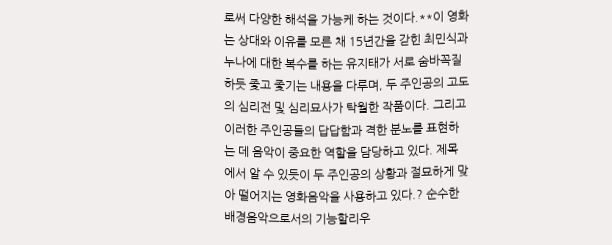로써 다양한 해석을 가능케 하는 것이다.**이 영화는 상대와 이유를 모른 채 15년간을 갇힌 최민식과 누나에 대한 복수를 하는 유지태가 서로 숨바꼭질 하듯 좇고 좇기는 내용을 다루며, 두 주인공의 고도의 심리전 및 심리묘사가 탁월한 작품이다. 그리고 이러한 주인공들의 답답함과 격한 분노를 표현하는 데 음악이 중요한 역할을 담당하고 있다. 제목 에서 알 수 있듯이 두 주인공의 상황과 절묘하게 맞아 떨어지는 영화음악을 사용하고 있다.? 순수한 배경음악으로서의 기능할리우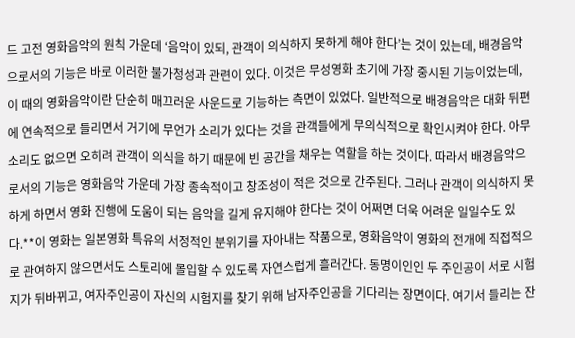드 고전 영화음악의 원칙 가운데 ‘음악이 있되, 관객이 의식하지 못하게 해야 한다’는 것이 있는데, 배경음악으로서의 기능은 바로 이러한 불가청성과 관련이 있다. 이것은 무성영화 초기에 가장 중시된 기능이었는데, 이 때의 영화음악이란 단순히 매끄러운 사운드로 기능하는 측면이 있었다. 일반적으로 배경음악은 대화 뒤편에 연속적으로 들리면서 거기에 무언가 소리가 있다는 것을 관객들에게 무의식적으로 확인시켜야 한다. 아무 소리도 없으면 오히려 관객이 의식을 하기 때문에 빈 공간을 채우는 역할을 하는 것이다. 따라서 배경음악으로서의 기능은 영화음악 가운데 가장 종속적이고 창조성이 적은 것으로 간주된다. 그러나 관객이 의식하지 못하게 하면서 영화 진행에 도움이 되는 음악을 길게 유지해야 한다는 것이 어쩌면 더욱 어려운 일일수도 있다.**이 영화는 일본영화 특유의 서정적인 분위기를 자아내는 작품으로, 영화음악이 영화의 전개에 직접적으로 관여하지 않으면서도 스토리에 몰입할 수 있도록 자연스럽게 흘러간다. 동명이인인 두 주인공이 서로 시험지가 뒤바뀌고, 여자주인공이 자신의 시험지를 찾기 위해 남자주인공을 기다리는 장면이다. 여기서 들리는 잔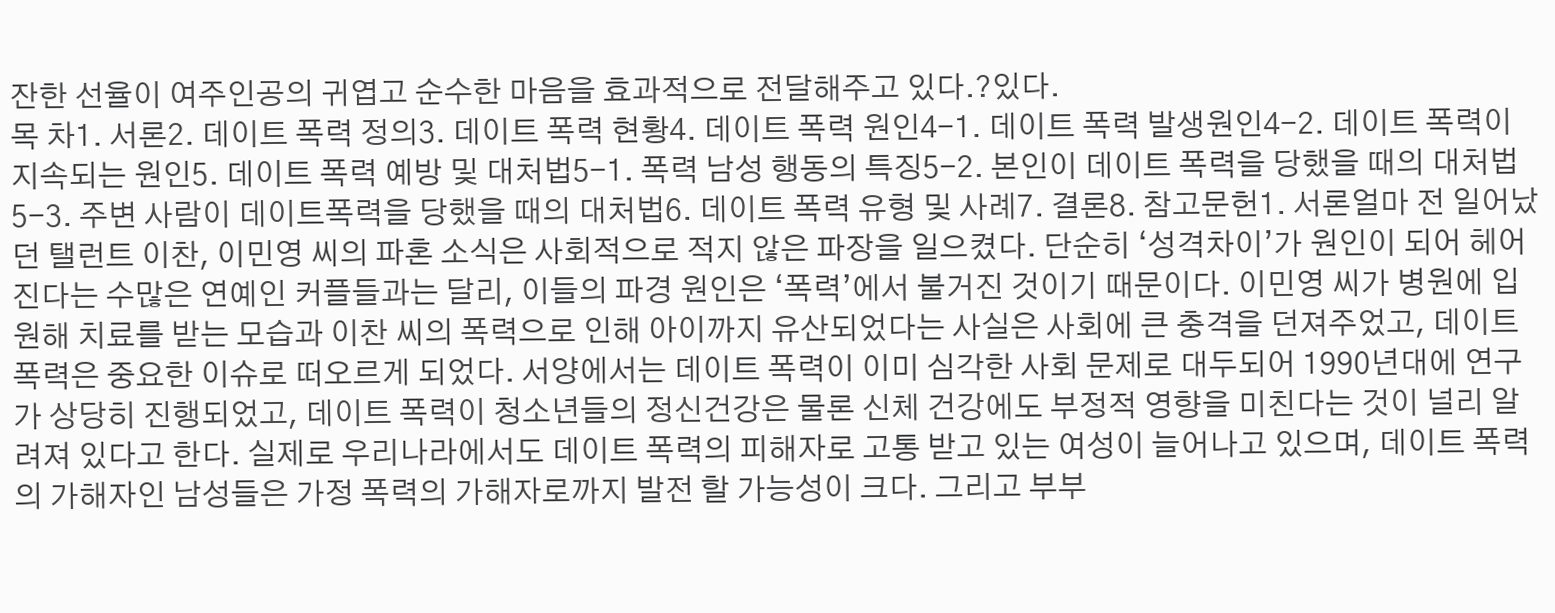잔한 선율이 여주인공의 귀엽고 순수한 마음을 효과적으로 전달해주고 있다.?있다.
목 차1. 서론2. 데이트 폭력 정의3. 데이트 폭력 현황4. 데이트 폭력 원인4-1. 데이트 폭력 발생원인4-2. 데이트 폭력이 지속되는 원인5. 데이트 폭력 예방 및 대처법5-1. 폭력 남성 행동의 특징5-2. 본인이 데이트 폭력을 당했을 때의 대처법5-3. 주변 사람이 데이트폭력을 당했을 때의 대처법6. 데이트 폭력 유형 및 사례7. 결론8. 참고문헌1. 서론얼마 전 일어났던 탤런트 이찬, 이민영 씨의 파혼 소식은 사회적으로 적지 않은 파장을 일으켰다. 단순히 ‘성격차이’가 원인이 되어 헤어진다는 수많은 연예인 커플들과는 달리, 이들의 파경 원인은 ‘폭력’에서 불거진 것이기 때문이다. 이민영 씨가 병원에 입원해 치료를 받는 모습과 이찬 씨의 폭력으로 인해 아이까지 유산되었다는 사실은 사회에 큰 충격을 던져주었고, 데이트 폭력은 중요한 이슈로 떠오르게 되었다. 서양에서는 데이트 폭력이 이미 심각한 사회 문제로 대두되어 1990년대에 연구가 상당히 진행되었고, 데이트 폭력이 청소년들의 정신건강은 물론 신체 건강에도 부정적 영향을 미친다는 것이 널리 알려져 있다고 한다. 실제로 우리나라에서도 데이트 폭력의 피해자로 고통 받고 있는 여성이 늘어나고 있으며, 데이트 폭력의 가해자인 남성들은 가정 폭력의 가해자로까지 발전 할 가능성이 크다. 그리고 부부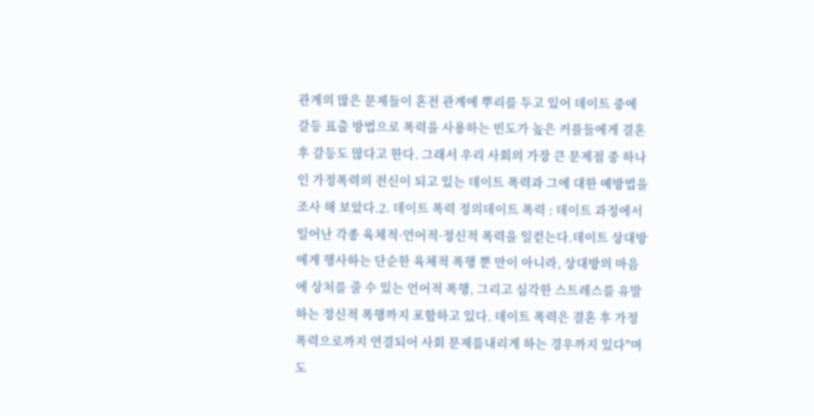관계의 많은 문제들이 혼전 관계에 뿌리를 두고 있어 데이트 중에 갈등 표출 방법으로 폭력을 사용하는 빈도가 높은 커플들에게 결혼 후 갈등도 많다고 한다. 그래서 우리 사회의 가장 큰 문제점 중 하나인 가정폭력의 전신이 되고 있는 데이트 폭력과 그에 대한 예방법을 조사 해 보았다.2. 데이트 폭력 정의데이트 폭력 : 데이트 과정에서 일어난 각종 육체적·언어적·정신적 폭력을 일컫는다.데이트 상대방에게 행사하는 단순한 육체적 폭행 뿐 만이 아니라, 상대방의 마음에 상처를 줄 수 있는 언어적 폭행, 그리고 심각한 스트레스를 유발하는 정신적 폭행까지 포함하고 있다. 데이트 폭력은 결혼 후 가정폭력으로까지 연결되어 사회 문제를내리게 하는 경우까지 있다"며 도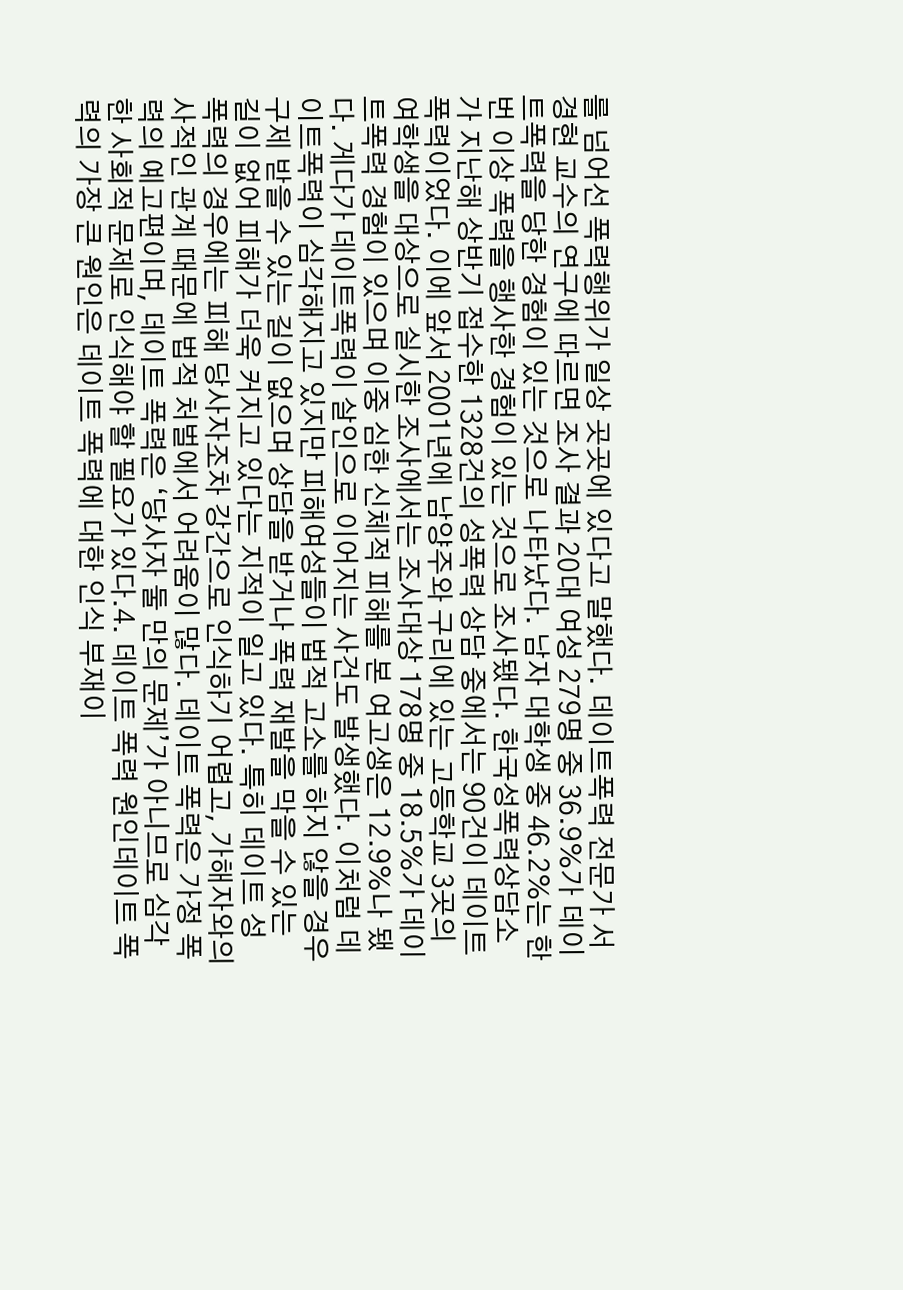를 넘어선 폭력행위가 일상 곳곳에 있다고 말했다. 데이트폭력 전문가 서경현 교수의 연구에 따르면 조사 결과 20대 여성 279명 중 36.9%가 데이트폭력을 당한 경험이 있는 것으로 나타났다. 남자 대학생 중 46.2%는 한 번 이상 폭력을 행사한 경험이 있는 것으로 조사됐다. 한국성폭력상담소가 지난해 상반기 접수한 1328건의 성폭력 상담 중에서는 90건이 데이트폭력이었다. 이에 앞서 2001년에 남양주와 구리에 있는 고등학교 3곳의 여학생을 대상으로 실시한 조사에서는 조사대상 178명 중 18.5%가 데이트폭력 경험이 있으며 이중 심한 신체적 피해를 본 여고생은 12.9%나 됐다. 게다가 데이트폭력이 살인으로 이어지는 사건도 발생했다. 이처럼 데이트폭력이 심각해지고 있지만 피해여성들이 법적 고소를 하지 않을 경우 구제 받을 수 있는 길이 없으며 상담을 받거나 폭력 재발을 막을 수 있는 길이 없어 피해가 더욱 커지고 있다는 지적이 일고 있다. 특히 데이트 성폭력의 경우에는 피해 당사자조차 강간으로 인식하기 어렵고, 가해자와의 사적인 관계 때문에 법적 처벌에서 어려움이 많다. 데이트 폭력은 가정 폭력의 예고편이며, 데이트 폭력은 ‘당사자 둘 만의 문제’가 아니므로 심각한 사회적 문제로 인식해야 할 필요가 있다.4. 데이트 폭력 원인데이트 폭력의 가장 큰 원인은 데이트 폭력에 대한 인식 부재이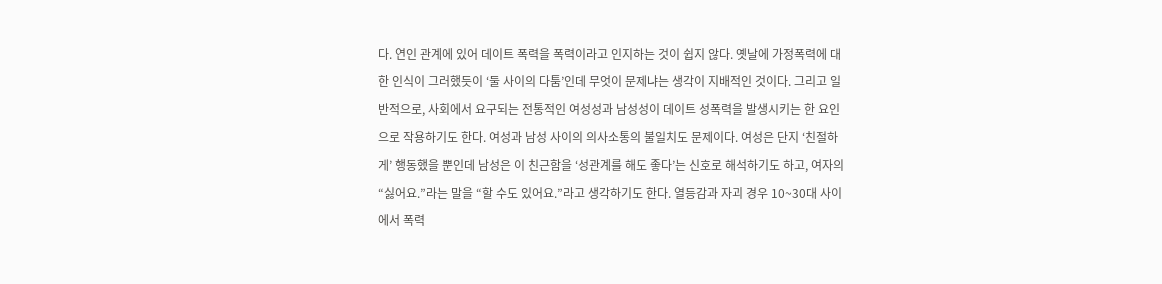다. 연인 관계에 있어 데이트 폭력을 폭력이라고 인지하는 것이 쉽지 않다. 옛날에 가정폭력에 대한 인식이 그러했듯이 ‘둘 사이의 다툼’인데 무엇이 문제냐는 생각이 지배적인 것이다. 그리고 일반적으로, 사회에서 요구되는 전통적인 여성성과 남성성이 데이트 성폭력을 발생시키는 한 요인으로 작용하기도 한다. 여성과 남성 사이의 의사소통의 불일치도 문제이다. 여성은 단지 ‘친절하게’ 행동했을 뿐인데 남성은 이 친근함을 ‘성관계를 해도 좋다’는 신호로 해석하기도 하고, 여자의 “싫어요.”라는 말을 “할 수도 있어요.”라고 생각하기도 한다. 열등감과 자괴 경우 10~30대 사이에서 폭력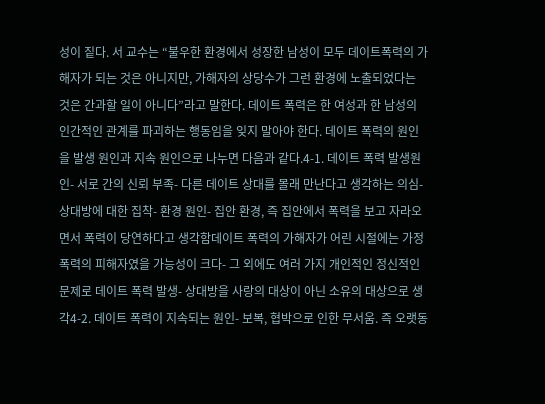성이 짙다. 서 교수는 “불우한 환경에서 성장한 남성이 모두 데이트폭력의 가해자가 되는 것은 아니지만, 가해자의 상당수가 그런 환경에 노출되었다는 것은 간과할 일이 아니다”라고 말한다. 데이트 폭력은 한 여성과 한 남성의 인간적인 관계를 파괴하는 행동임을 잊지 말아야 한다. 데이트 폭력의 원인을 발생 원인과 지속 원인으로 나누면 다음과 같다.4-1. 데이트 폭력 발생원인- 서로 간의 신뢰 부족- 다른 데이트 상대를 몰래 만난다고 생각하는 의심- 상대방에 대한 집착- 환경 원인- 집안 환경, 즉 집안에서 폭력을 보고 자라오면서 폭력이 당연하다고 생각함데이트 폭력의 가해자가 어린 시절에는 가정 폭력의 피해자였을 가능성이 크다- 그 외에도 여러 가지 개인적인 정신적인 문제로 데이트 폭력 발생- 상대방을 사랑의 대상이 아닌 소유의 대상으로 생각4-2. 데이트 폭력이 지속되는 원인- 보복, 협박으로 인한 무서움. 즉 오랫동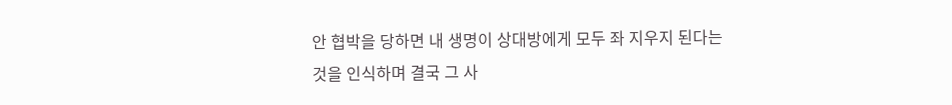안 협박을 당하면 내 생명이 상대방에게 모두 좌 지우지 된다는 것을 인식하며 결국 그 사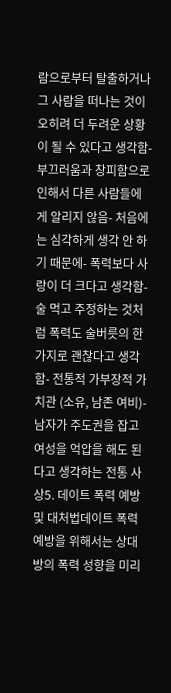람으로부터 탈출하거나 그 사람을 떠나는 것이 오히려 더 두려운 상황이 될 수 있다고 생각함- 부끄러움과 창피함으로 인해서 다른 사람들에게 알리지 않음- 처음에는 심각하게 생각 안 하기 때문에- 폭력보다 사랑이 더 크다고 생각함- 술 먹고 주정하는 것처럼 폭력도 술버릇의 한가지로 괜찮다고 생각함- 전통적 가부장적 가치관 (소유, 남존 여비)- 남자가 주도권을 잡고 여성을 억압을 해도 된다고 생각하는 전통 사상5. 데이트 폭력 예방 및 대처법데이트 폭력 예방을 위해서는 상대방의 폭력 성향을 미리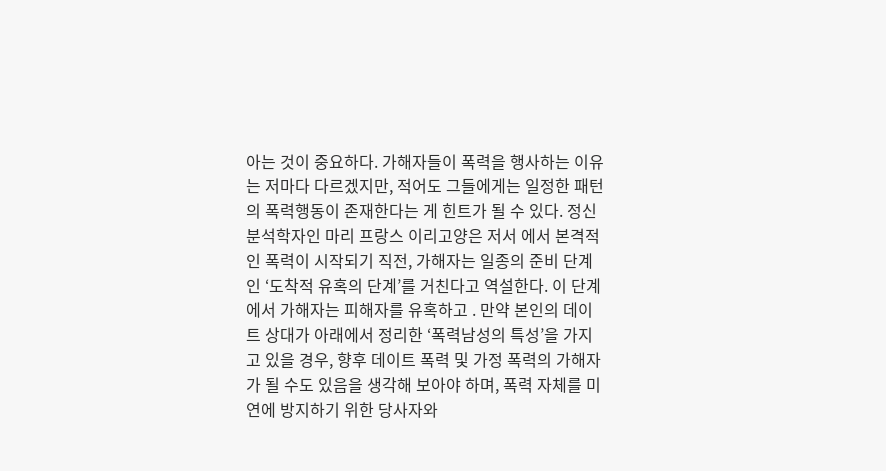아는 것이 중요하다. 가해자들이 폭력을 행사하는 이유는 저마다 다르겠지만, 적어도 그들에게는 일정한 패턴의 폭력행동이 존재한다는 게 힌트가 될 수 있다. 정신분석학자인 마리 프랑스 이리고양은 저서 에서 본격적인 폭력이 시작되기 직전, 가해자는 일종의 준비 단계인 ‘도착적 유혹의 단계’를 거친다고 역설한다. 이 단계에서 가해자는 피해자를 유혹하고 . 만약 본인의 데이트 상대가 아래에서 정리한 ‘폭력남성의 특성’을 가지고 있을 경우, 향후 데이트 폭력 및 가정 폭력의 가해자가 될 수도 있음을 생각해 보아야 하며, 폭력 자체를 미연에 방지하기 위한 당사자와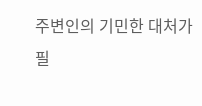주변인의 기민한 대처가 필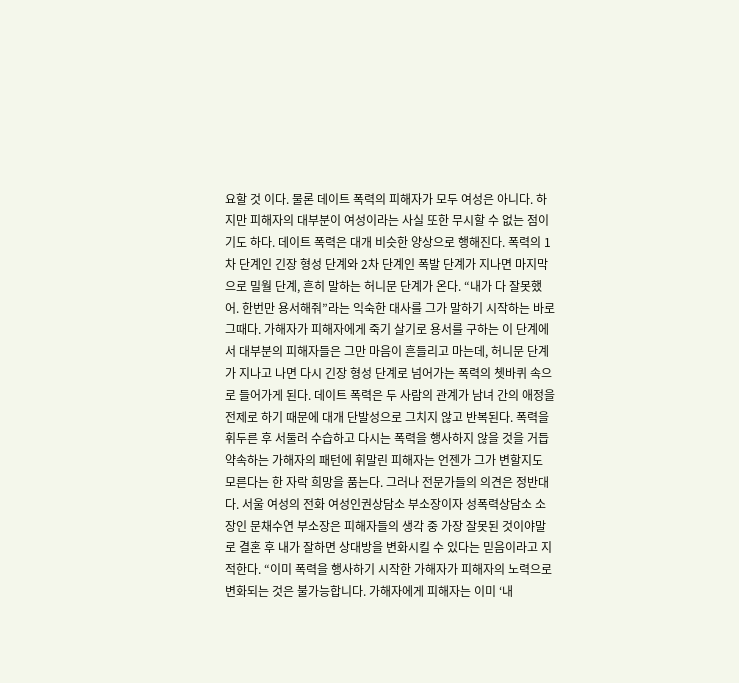요할 것 이다. 물론 데이트 폭력의 피해자가 모두 여성은 아니다. 하지만 피해자의 대부분이 여성이라는 사실 또한 무시할 수 없는 점이기도 하다. 데이트 폭력은 대개 비슷한 양상으로 행해진다. 폭력의 1차 단계인 긴장 형성 단계와 2차 단계인 폭발 단계가 지나면 마지막으로 밀월 단계, 흔히 말하는 허니문 단계가 온다. “내가 다 잘못했어. 한번만 용서해줘”라는 익숙한 대사를 그가 말하기 시작하는 바로 그때다. 가해자가 피해자에게 죽기 살기로 용서를 구하는 이 단계에서 대부분의 피해자들은 그만 마음이 흔들리고 마는데, 허니문 단계가 지나고 나면 다시 긴장 형성 단계로 넘어가는 폭력의 쳇바퀴 속으로 들어가게 된다. 데이트 폭력은 두 사람의 관계가 남녀 간의 애정을 전제로 하기 때문에 대개 단발성으로 그치지 않고 반복된다. 폭력을 휘두른 후 서둘러 수습하고 다시는 폭력을 행사하지 않을 것을 거듭 약속하는 가해자의 패턴에 휘말린 피해자는 언젠가 그가 변할지도 모른다는 한 자락 희망을 품는다. 그러나 전문가들의 의견은 정반대다. 서울 여성의 전화 여성인권상담소 부소장이자 성폭력상담소 소장인 문채수연 부소장은 피해자들의 생각 중 가장 잘못된 것이야말로 결혼 후 내가 잘하면 상대방을 변화시킬 수 있다는 믿음이라고 지적한다. “이미 폭력을 행사하기 시작한 가해자가 피해자의 노력으로 변화되는 것은 불가능합니다. 가해자에게 피해자는 이미 ‘내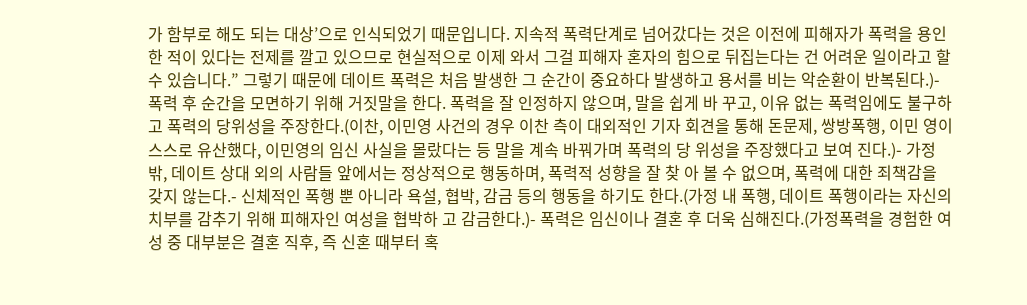가 함부로 해도 되는 대상’으로 인식되었기 때문입니다. 지속적 폭력단계로 넘어갔다는 것은 이전에 피해자가 폭력을 용인한 적이 있다는 전제를 깔고 있으므로 현실적으로 이제 와서 그걸 피해자 혼자의 힘으로 뒤집는다는 건 어려운 일이라고 할 수 있습니다.” 그렇기 때문에 데이트 폭력은 처음 발생한 그 순간이 중요하다 발생하고 용서를 비는 악순환이 반복된다.)- 폭력 후 순간을 모면하기 위해 거짓말을 한다. 폭력을 잘 인정하지 않으며, 말을 쉽게 바 꾸고, 이유 없는 폭력임에도 불구하고 폭력의 당위성을 주장한다.(이찬, 이민영 사건의 경우 이찬 측이 대외적인 기자 회견을 통해 돈문제, 쌍방폭행, 이민 영이 스스로 유산했다, 이민영의 임신 사실을 몰랐다는 등 말을 계속 바꿔가며 폭력의 당 위성을 주장했다고 보여 진다.)- 가정 밖, 데이트 상대 외의 사람들 앞에서는 정상적으로 행동하며, 폭력적 성향을 잘 찾 아 볼 수 없으며, 폭력에 대한 죄책감을 갖지 않는다.- 신체적인 폭행 뿐 아니라 욕설, 협박, 감금 등의 행동을 하기도 한다.(가정 내 폭행, 데이트 폭행이라는 자신의 치부를 감추기 위해 피해자인 여성을 협박하 고 감금한다.)- 폭력은 임신이나 결혼 후 더욱 심해진다.(가정폭력을 경험한 여성 중 대부분은 결혼 직후, 즉 신혼 때부터 혹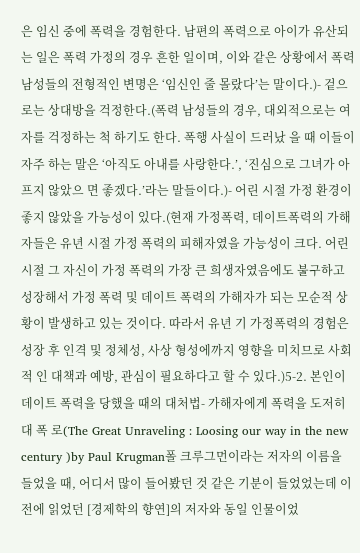은 임신 중에 폭력을 경험한다. 남편의 폭력으로 아이가 유산되는 일은 폭력 가정의 경우 흔한 일이며, 이와 같은 상황에서 폭력 남성들의 전형적인 변명은 ‘임신인 줄 몰랐다’는 말이다.)- 겉으로는 상대방을 걱정한다.(폭력 남성들의 경우, 대외적으로는 여자를 걱정하는 척 하기도 한다. 폭행 사실이 드러났 을 때 이들이 자주 하는 말은 ‘아직도 아내를 사랑한다.’, ‘진심으로 그녀가 아프지 않았으 면 좋겠다.’라는 말들이다.)- 어린 시절 가정 환경이 좋지 않았을 가능성이 있다.(현재 가정폭력, 데이트폭력의 가해자들은 유년 시절 가정 폭력의 피해자였을 가능성이 크다. 어린 시절 그 자신이 가정 폭력의 가장 큰 희생자였음에도 불구하고 성장해서 가정 폭력 및 데이트 폭력의 가해자가 되는 모순적 상황이 발생하고 있는 것이다. 따라서 유년 기 가정폭력의 경험은 성장 후 인격 및 정체성, 사상 형성에까지 영향을 미치므로 사회적 인 대책과 예방, 관심이 필요하다고 할 수 있다.)5-2. 본인이 데이트 폭력을 당했을 때의 대처법- 가해자에게 폭력을 도저히
대 폭 로(The Great Unraveling : Loosing our way in the new century )by Paul Krugman폴 크루그먼이라는 저자의 이름을 들었을 때, 어디서 많이 들어봤던 것 같은 기분이 들었었는데 이전에 읽었던 [경제학의 향연]의 저자와 동일 인물이었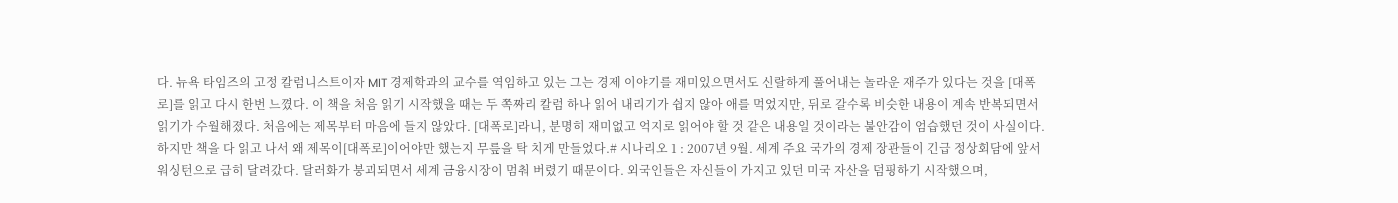다. 뉴욕 타임즈의 고정 칼럼니스트이자 MIT 경제학과의 교수를 역임하고 있는 그는 경제 이야기를 재미있으면서도 신랄하게 풀어내는 놀라운 재주가 있다는 것을 [대폭로]를 읽고 다시 한번 느꼈다. 이 책을 처음 읽기 시작했을 때는 두 쪽짜리 칼럼 하나 읽어 내리기가 쉽지 않아 애를 먹었지만, 뒤로 갈수록 비슷한 내용이 계속 반복되면서 읽기가 수월해졌다. 처음에는 제목부터 마음에 들지 않았다. [대폭로]라니, 분명히 재미없고 억지로 읽어야 할 것 같은 내용일 것이라는 불안감이 엄습했던 것이 사실이다. 하지만 책을 다 읽고 나서 왜 제목이[대폭로]이어야만 했는지 무릎을 탁 치게 만들었다.# 시나리오 1 : 2007년 9월. 세계 주요 국가의 경제 장관들이 긴급 정상회담에 앞서 워싱턴으로 급히 달려갔다. 달러화가 붕괴되면서 세계 금융시장이 멈춰 버렸기 때문이다. 외국인들은 자신들이 가지고 있던 미국 자산을 덤핑하기 시작했으며,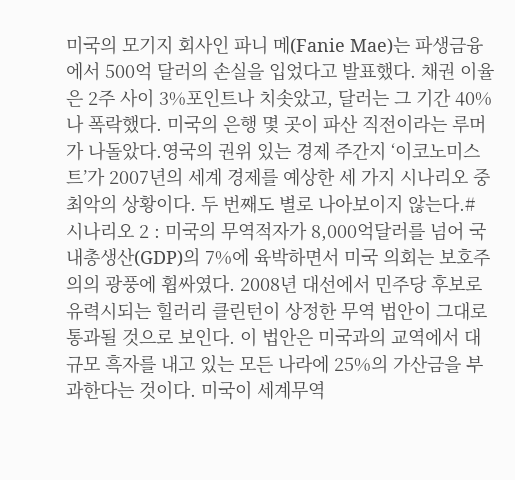미국의 모기지 회사인 파니 메(Fanie Mae)는 파생금융에서 500억 달러의 손실을 입었다고 발표했다. 채권 이율은 2주 사이 3%포인트나 치솟았고, 달러는 그 기간 40%나 폭락했다. 미국의 은행 몇 곳이 파산 직전이라는 루머가 나돌았다.영국의 권위 있는 경제 주간지 ‘이코노미스트’가 2007년의 세계 경제를 예상한 세 가지 시나리오 중 최악의 상황이다. 두 번째도 별로 나아보이지 않는다.# 시나리오 2 : 미국의 무역적자가 8,000억달러를 넘어 국내총생산(GDP)의 7%에 육박하면서 미국 의회는 보호주의의 광풍에 휩싸였다. 2008년 대선에서 민주당 후보로 유력시되는 힐러리 클린턴이 상정한 무역 법안이 그대로 통과될 것으로 보인다. 이 법안은 미국과의 교역에서 대규모 흑자를 내고 있는 모든 나라에 25%의 가산금을 부과한다는 것이다. 미국이 세계무역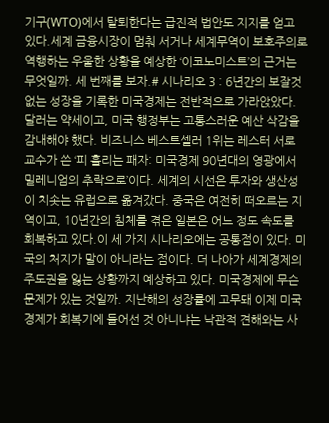기구(WTO)에서 탈퇴한다는 급진적 법안도 지지를 얻고 있다.세계 금융시장이 멈춰 서거나 세계무역이 보호주의로 역행하는 우울한 상황을 예상한 ‘이코노미스트’의 근거는 무엇일까. 세 번째를 보자.# 시나리오 3 : 6년간의 보잘것없는 성장을 기록한 미국경제는 전반적으로 가라앉았다. 달러는 약세이고, 미국 행정부는 고통스러운 예산 삭감을 감내해야 했다. 비즈니스 베스트셀러 1위는 레스터 서로 교수가 쓴 ‘피 흘리는 패자: 미국경제 90년대의 영광에서 밀레니엄의 추락으로’이다. 세계의 시선은 투자와 생산성이 치솟는 유럽으로 옮겨갔다. 중국은 여전히 떠오르는 지역이고, 10년간의 침체를 겪은 일본은 어느 정도 속도를 회복하고 있다.이 세 가지 시나리오에는 공통점이 있다. 미국의 처지가 말이 아니라는 점이다. 더 나아가 세계경제의 주도권을 잃는 상황까지 예상하고 있다. 미국경제에 무슨 문제가 있는 것일까. 지난해의 성장률에 고무돼 이제 미국경제가 회복기에 들어선 것 아니냐는 낙관적 견해와는 사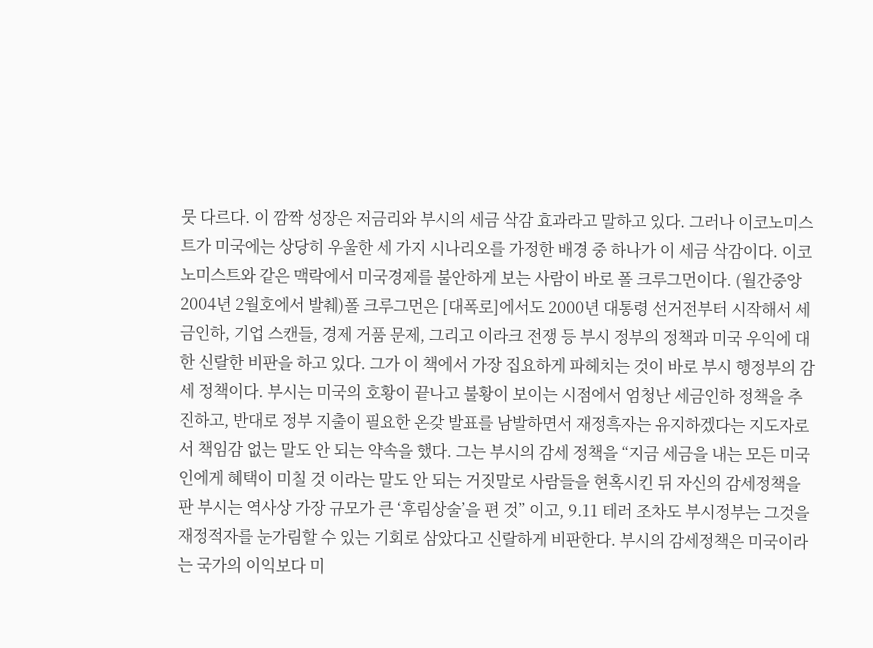뭇 다르다. 이 깜짝 성장은 저금리와 부시의 세금 삭감 효과라고 말하고 있다. 그러나 이코노미스트가 미국에는 상당히 우울한 세 가지 시나리오를 가정한 배경 중 하나가 이 세금 삭감이다. 이코노미스트와 같은 맥락에서 미국경제를 불안하게 보는 사람이 바로 폴 크루그먼이다. (월간중앙 2004년 2월호에서 발췌)폴 크루그먼은 [대폭로]에서도 2000년 대통령 선거전부터 시작해서 세금인하, 기업 스캔들, 경제 거품 문제, 그리고 이라크 전쟁 등 부시 정부의 정책과 미국 우익에 대한 신랄한 비판을 하고 있다. 그가 이 책에서 가장 집요하게 파헤치는 것이 바로 부시 행정부의 감세 정책이다. 부시는 미국의 호황이 끝나고 불황이 보이는 시점에서 엄청난 세금인하 정책을 추진하고, 반대로 정부 지출이 필요한 온갖 발표를 남발하면서 재정흑자는 유지하겠다는 지도자로서 책임감 없는 말도 안 되는 약속을 했다. 그는 부시의 감세 정책을 “지금 세금을 내는 모든 미국인에게 혜택이 미칠 것 이라는 말도 안 되는 거짓말로 사람들을 현혹시킨 뒤 자신의 감세정책을 판 부시는 역사상 가장 규모가 큰 ‘후림상술’을 편 것” 이고, 9.11 테러 조차도 부시정부는 그것을 재정적자를 눈가림할 수 있는 기회로 삼았다고 신랄하게 비판한다. 부시의 감세정책은 미국이라는 국가의 이익보다 미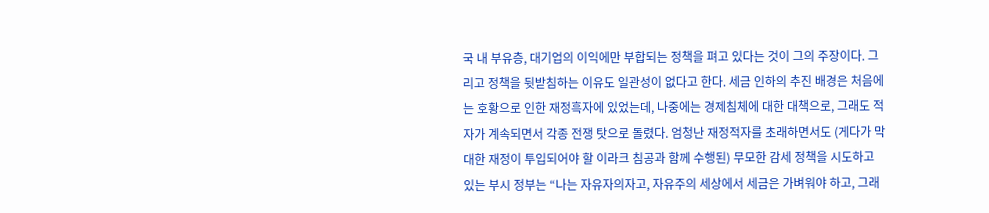국 내 부유층, 대기업의 이익에만 부합되는 정책을 펴고 있다는 것이 그의 주장이다. 그리고 정책을 뒷받침하는 이유도 일관성이 없다고 한다. 세금 인하의 추진 배경은 처음에는 호황으로 인한 재정흑자에 있었는데, 나중에는 경제침체에 대한 대책으로, 그래도 적자가 계속되면서 각종 전쟁 탓으로 돌렸다. 엄청난 재정적자를 초래하면서도 (게다가 막대한 재정이 투입되어야 할 이라크 침공과 함께 수행된) 무모한 감세 정책을 시도하고 있는 부시 정부는 “나는 자유자의자고, 자유주의 세상에서 세금은 가벼워야 하고, 그래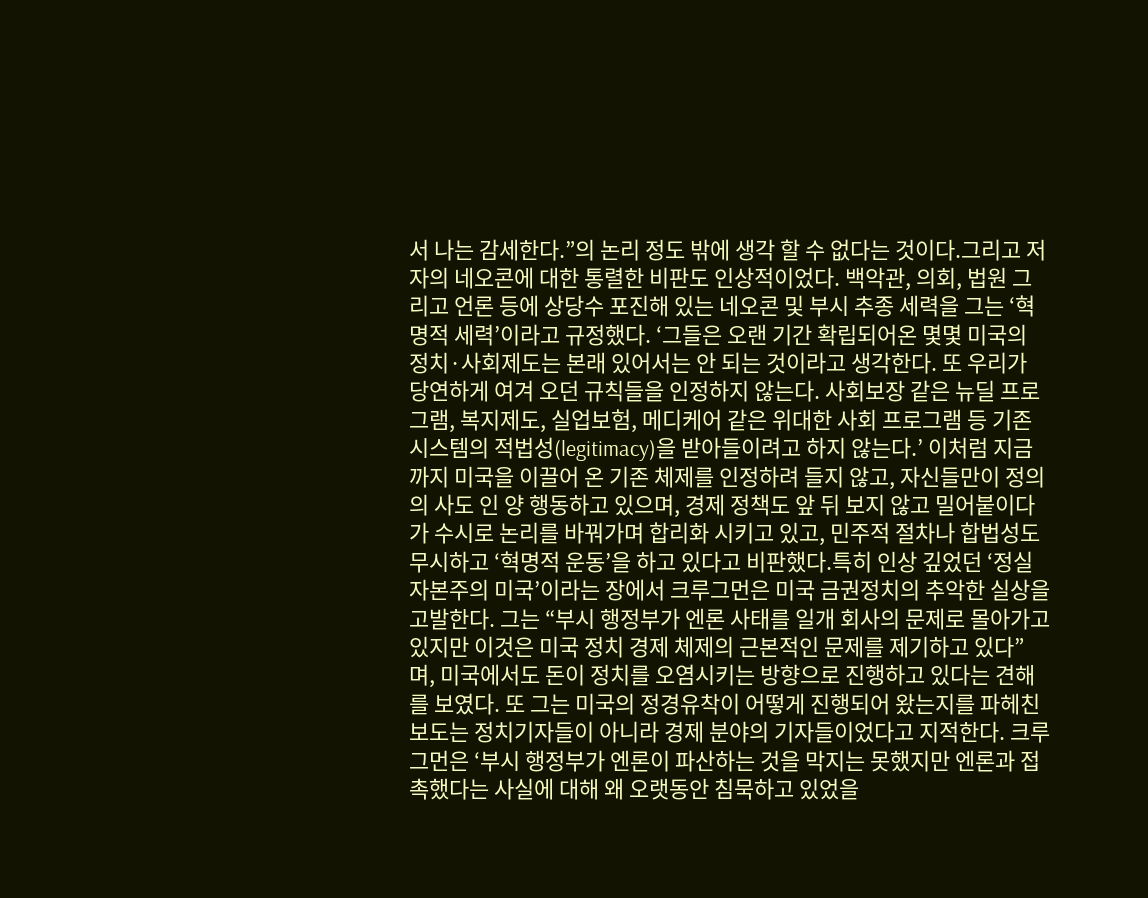서 나는 감세한다.”의 논리 정도 밖에 생각 할 수 없다는 것이다.그리고 저자의 네오콘에 대한 통렬한 비판도 인상적이었다. 백악관, 의회, 법원 그리고 언론 등에 상당수 포진해 있는 네오콘 및 부시 추종 세력을 그는 ‘혁명적 세력’이라고 규정했다. ‘그들은 오랜 기간 확립되어온 몇몇 미국의 정치·사회제도는 본래 있어서는 안 되는 것이라고 생각한다. 또 우리가 당연하게 여겨 오던 규칙들을 인정하지 않는다. 사회보장 같은 뉴딜 프로그램, 복지제도, 실업보험, 메디케어 같은 위대한 사회 프로그램 등 기존 시스템의 적법성(legitimacy)을 받아들이려고 하지 않는다.’ 이처럼 지금까지 미국을 이끌어 온 기존 체제를 인정하려 들지 않고, 자신들만이 정의의 사도 인 양 행동하고 있으며, 경제 정책도 앞 뒤 보지 않고 밀어붙이다가 수시로 논리를 바꿔가며 합리화 시키고 있고, 민주적 절차나 합법성도 무시하고 ‘혁명적 운동’을 하고 있다고 비판했다.특히 인상 깊었던 ‘정실 자본주의 미국’이라는 장에서 크루그먼은 미국 금권정치의 추악한 실상을 고발한다. 그는 “부시 행정부가 엔론 사태를 일개 회사의 문제로 몰아가고 있지만 이것은 미국 정치 경제 체제의 근본적인 문제를 제기하고 있다” 며, 미국에서도 돈이 정치를 오염시키는 방향으로 진행하고 있다는 견해를 보였다. 또 그는 미국의 정경유착이 어떻게 진행되어 왔는지를 파헤친 보도는 정치기자들이 아니라 경제 분야의 기자들이었다고 지적한다. 크루그먼은 ‘부시 행정부가 엔론이 파산하는 것을 막지는 못했지만 엔론과 접촉했다는 사실에 대해 왜 오랫동안 침묵하고 있었을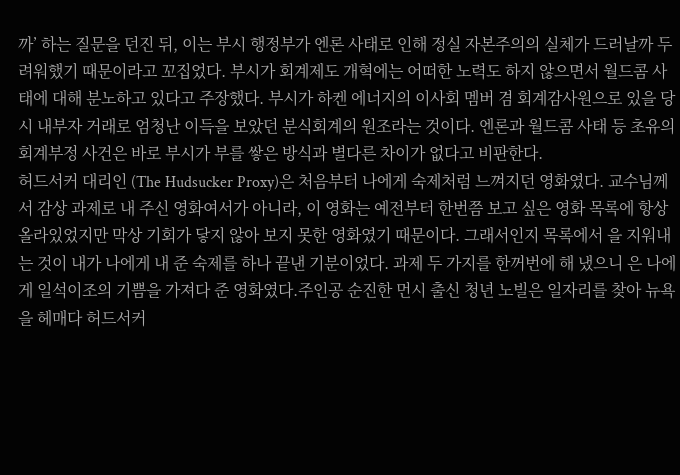까’ 하는 질문을 던진 뒤, 이는 부시 행정부가 엔론 사태로 인해 정실 자본주의의 실체가 드러날까 두려워했기 때문이라고 꼬집었다. 부시가 회계제도 개혁에는 어떠한 노력도 하지 않으면서 월드콤 사태에 대해 분노하고 있다고 주장했다. 부시가 하켄 에너지의 이사회 멤버 겸 회계감사원으로 있을 당시 내부자 거래로 엄청난 이득을 보았던 분식회계의 원조라는 것이다. 엔론과 월드콤 사태 등 초유의 회계부정 사건은 바로 부시가 부를 쌓은 방식과 별다른 차이가 없다고 비판한다.
허드서커 대리인 (The Hudsucker Proxy)은 처음부터 나에게 숙제처럼 느껴지던 영화였다. 교수님께서 감상 과제로 내 주신 영화여서가 아니라, 이 영화는 예전부터 한번쯤 보고 싶은 영화 목록에 항상 올라있었지만 막상 기회가 닿지 않아 보지 못한 영화였기 때문이다. 그래서인지 목록에서 을 지워내는 것이 내가 나에게 내 준 숙제를 하나 끝낸 기분이었다. 과제 두 가지를 한꺼번에 해 냈으니 은 나에게 일석이조의 기쁨을 가져다 준 영화였다.주인공 순진한 먼시 출신 청년 노빌은 일자리를 찾아 뉴욕을 헤매다 허드서커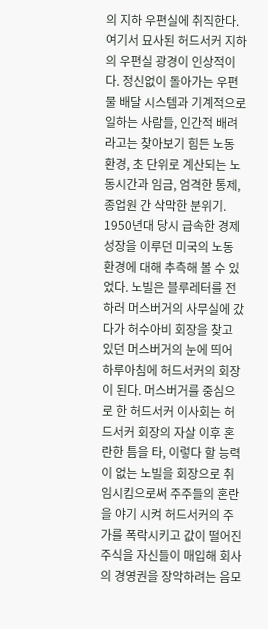의 지하 우편실에 취직한다. 여기서 묘사된 허드서커 지하의 우편실 광경이 인상적이다. 정신없이 돌아가는 우편물 배달 시스템과 기계적으로 일하는 사람들, 인간적 배려라고는 찾아보기 힘든 노동 환경, 초 단위로 계산되는 노동시간과 임금, 엄격한 통제, 종업원 간 삭막한 분위기. 1950년대 당시 급속한 경제 성장을 이루던 미국의 노동 환경에 대해 추측해 볼 수 있었다. 노빌은 블루레터를 전하러 머스버거의 사무실에 갔다가 허수아비 회장을 찾고 있던 머스버거의 눈에 띄어 하루아침에 허드서커의 회장이 된다. 머스버거를 중심으로 한 허드서커 이사회는 허드서커 회장의 자살 이후 혼란한 틈을 타, 이렇다 할 능력이 없는 노빌을 회장으로 취임시킴으로써 주주들의 혼란을 야기 시켜 허드서커의 주가를 폭락시키고 값이 떨어진 주식을 자신들이 매입해 회사의 경영권을 장악하려는 음모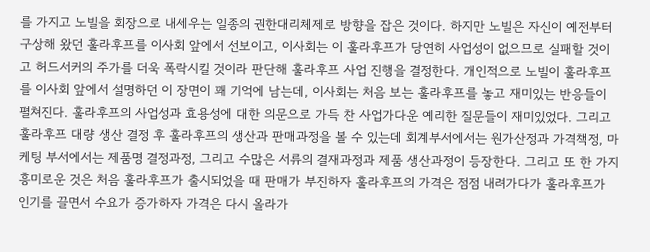를 가지고 노빌을 회장으로 내세우는 일종의 권한대리체제로 방향을 잡은 것이다. 하지만 노빌은 자신이 예전부터 구상해 왔던 훌라후프를 이사회 앞에서 선보이고, 이사회는 이 훌라후프가 당연히 사업성이 없으므로 실패할 것이고 허드서커의 주가를 더욱 폭락시킬 것이라 판단해 훌라후프 사업 진행을 결정한다. 개인적으로 노빌이 훌라후프를 이사회 앞에서 설명하던 이 장면이 꽤 기억에 남는데, 이사회는 처음 보는 훌라후프를 놓고 재미있는 반응들이 펼쳐진다. 훌라후프의 사업성과 효용성에 대한 의문으로 가득 찬 사업가다운 예리한 질문들이 재미있었다. 그리고 훌라후프 대량 생산 결정 후 훌라후프의 생산과 판매과정을 볼 수 있는데 회계부서에서는 원가산정과 가격책정, 마케팅 부서에서는 제품명 결정과정, 그리고 수많은 서류의 결재과정과 제품 생산과정이 등장한다. 그리고 또 한 가지 흥미로운 것은 처음 훌라후프가 출시되었을 때 판매가 부진하자 훌라후프의 가격은 점점 내려가다가 훌라후프가 인기를 끌면서 수요가 증가하자 가격은 다시 올라가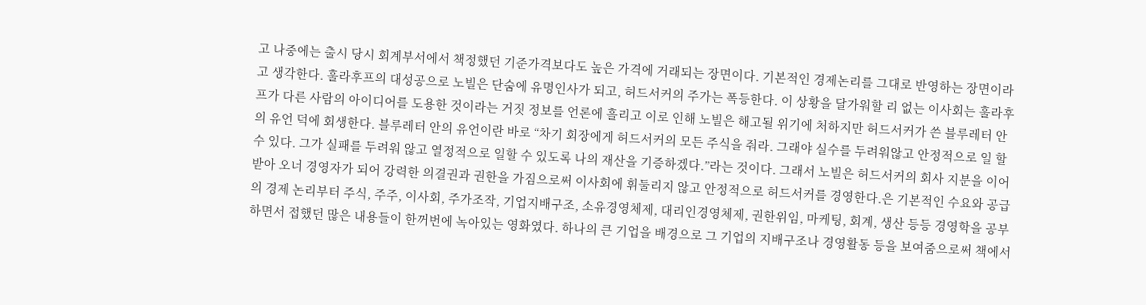고 나중에는 출시 당시 회계부서에서 책정했던 기준가격보다도 높은 가격에 거래되는 장면이다. 기본적인 경제논리를 그대로 반영하는 장면이라고 생각한다. 훌라후프의 대성공으로 노빌은 단숨에 유명인사가 되고, 허드서커의 주가는 폭등한다. 이 상황을 달가워할 리 없는 이사회는 훌라후프가 다른 사람의 아이디어를 도용한 것이라는 거짓 정보를 언론에 흘리고 이로 인해 노빌은 해고될 위기에 처하지만 허드서커가 쓴 블루레터 안의 유언 덕에 회생한다. 블루레터 안의 유언이란 바로 “차기 회장에게 허드서커의 모든 주식을 줘라. 그래야 실수를 두려워않고 안정적으로 일 할 수 있다. 그가 실패를 두려워 않고 열정적으로 일할 수 있도록 나의 재산을 기증하겠다.”라는 것이다. 그래서 노빌은 허드서커의 회사 지분을 이어받아 오너 경영자가 되어 강력한 의결권과 권한을 가짐으로써 이사회에 휘둘리지 않고 안정적으로 허드서커를 경영한다.은 기본적인 수요와 공급의 경제 논리부터 주식, 주주, 이사회, 주가조작, 기업지배구조, 소유경영체제, 대리인경영체제, 권한위임, 마케팅, 회계, 생산 등등 경영학을 공부하면서 접했던 많은 내용들이 한꺼번에 녹아있는 영화였다. 하나의 큰 기업을 배경으로 그 기업의 지배구조나 경영활동 등을 보여줌으로써 책에서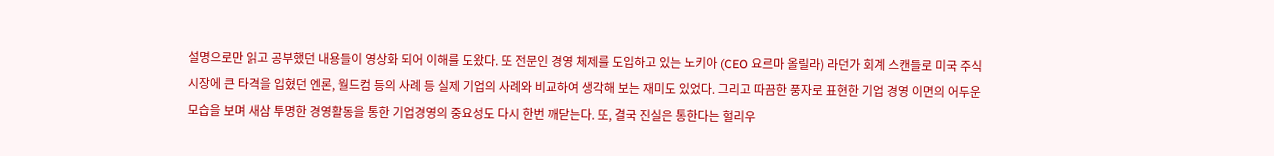설명으로만 읽고 공부했던 내용들이 영상화 되어 이해를 도왔다. 또 전문인 경영 체제를 도입하고 있는 노키아 (CEO 요르마 올릴라) 라던가 회계 스캔들로 미국 주식 시장에 큰 타격을 입혔던 엔론, 월드컴 등의 사례 등 실제 기업의 사례와 비교하여 생각해 보는 재미도 있었다. 그리고 따끔한 풍자로 표현한 기업 경영 이면의 어두운 모습을 보며 새삼 투명한 경영활동을 통한 기업경영의 중요성도 다시 한번 깨닫는다. 또, 결국 진실은 통한다는 헐리우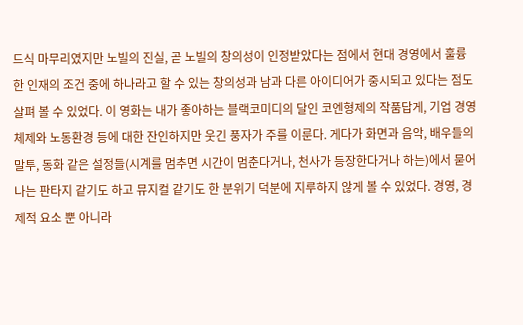드식 마무리였지만 노빌의 진실, 곧 노빌의 창의성이 인정받았다는 점에서 현대 경영에서 훌륭한 인재의 조건 중에 하나라고 할 수 있는 창의성과 남과 다른 아이디어가 중시되고 있다는 점도 살펴 볼 수 있었다. 이 영화는 내가 좋아하는 블랙코미디의 달인 코엔형제의 작품답게, 기업 경영 체제와 노동환경 등에 대한 잔인하지만 웃긴 풍자가 주를 이룬다. 게다가 화면과 음악, 배우들의 말투, 동화 같은 설정들(시계를 멈추면 시간이 멈춘다거나, 천사가 등장한다거나 하는)에서 묻어나는 판타지 같기도 하고 뮤지컬 같기도 한 분위기 덕분에 지루하지 않게 볼 수 있었다. 경영, 경제적 요소 뿐 아니라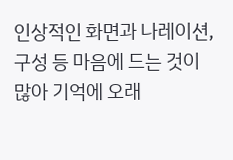인상적인 화면과 나레이션, 구성 등 마음에 드는 것이 많아 기억에 오래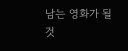남는 영화가 될 것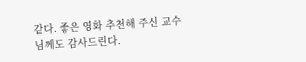같다. 좋은 영화 추천해 주신 교수님께도 감사드린다.